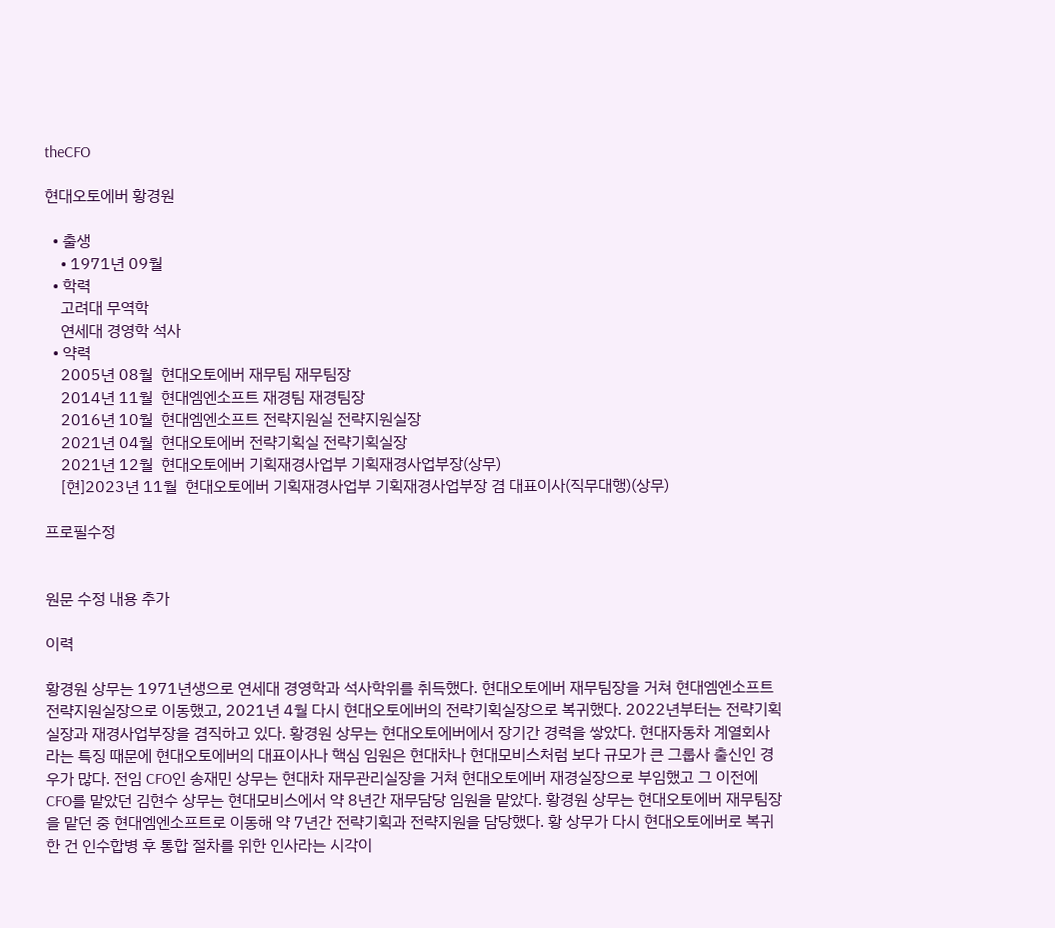theCFO

현대오토에버 황경원

  • 출생
    • 1971년 09월
  • 학력
    고려대 무역학
    연세대 경영학 석사
  • 약력
    2005년 08월  현대오토에버 재무팀 재무팀장
    2014년 11월  현대엠엔소프트 재경팀 재경팀장
    2016년 10월  현대엠엔소프트 전략지원실 전략지원실장
    2021년 04월  현대오토에버 전략기획실 전략기획실장
    2021년 12월  현대오토에버 기획재경사업부 기획재경사업부장(상무)
    [현]2023년 11월  현대오토에버 기획재경사업부 기획재경사업부장 겸 대표이사(직무대행)(상무)

프로필수정


원문 수정 내용 추가

이력

황경원 상무는 1971년생으로 연세대 경영학과 석사학위를 취득했다. 현대오토에버 재무팀장을 거쳐 현대엠엔소프트 전략지원실장으로 이동했고, 2021년 4월 다시 현대오토에버의 전략기획실장으로 복귀했다. 2022년부터는 전략기획실장과 재경사업부장을 겸직하고 있다. 황경원 상무는 현대오토에버에서 장기간 경력을 쌓았다. 현대자동차 계열회사라는 특징 때문에 현대오토에버의 대표이사나 핵심 임원은 현대차나 현대모비스처럼 보다 규모가 큰 그룹사 출신인 경우가 많다. 전임 CFO인 송재민 상무는 현대차 재무관리실장을 거쳐 현대오토에버 재경실장으로 부임했고 그 이전에 CFO를 맡았던 김현수 상무는 현대모비스에서 약 8년간 재무담당 임원을 맡았다. 황경원 상무는 현대오토에버 재무팀장을 맡던 중 현대엠엔소프트로 이동해 약 7년간 전략기획과 전략지원을 담당했다. 황 상무가 다시 현대오토에버로 복귀한 건 인수합병 후 통합 절차를 위한 인사라는 시각이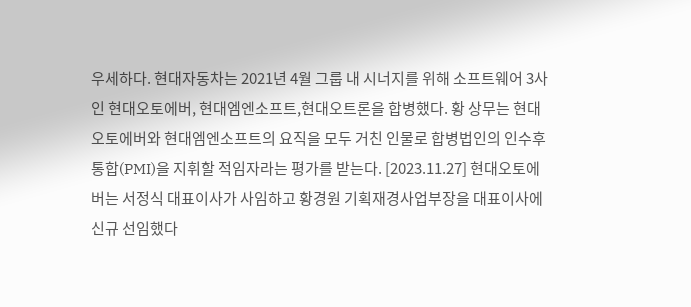우세하다. 현대자동차는 2021년 4월 그룹 내 시너지를 위해 소프트웨어 3사인 현대오토에버, 현대엠엔소프트,현대오트론을 합병했다. 황 상무는 현대오토에버와 현대엠엔소프트의 요직을 모두 거친 인물로 합병법인의 인수후통합(PMI)을 지휘할 적임자라는 평가를 받는다. [2023.11.27] 현대오토에버는 서정식 대표이사가 사임하고 황경원 기획재경사업부장을 대표이사에 신규 선임했다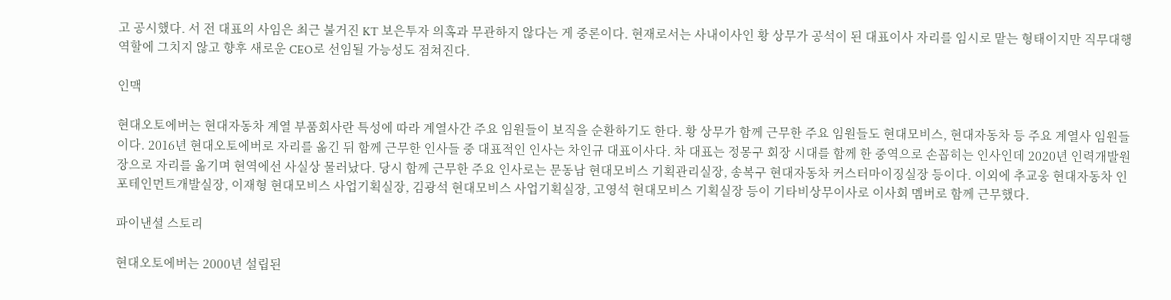고 공시했다. 서 전 대표의 사임은 최근 불거진 KT 보은투자 의혹과 무관하지 않다는 게 중론이다. 현재로서는 사내이사인 황 상무가 공석이 된 대표이사 자리를 임시로 맡는 형태이지만 직무대행 역할에 그치지 않고 향후 새로운 CEO로 선임될 가능성도 점쳐진다.

인맥

현대오토에버는 현대자동차 계열 부품회사란 특성에 따라 계열사간 주요 임원들이 보직을 순환하기도 한다. 황 상무가 함께 근무한 주요 임원들도 현대모비스, 현대자동차 등 주요 계열사 임원들이다. 2016년 현대오토에버로 자리를 옮긴 뒤 함께 근무한 인사들 중 대표적인 인사는 차인규 대표이사다. 차 대표는 정몽구 회장 시대를 함께 한 중역으로 손꼽히는 인사인데 2020년 인력개발원장으로 자리를 옮기며 현역에선 사실상 물러났다. 당시 함께 근무한 주요 인사로는 문동남 현대모비스 기획관리실장, 송복구 현대자동차 커스터마이징실장 등이다. 이외에 추교웅 현대자동차 인포테인먼트개발실장, 이재형 현대모비스 사업기획실장, 김광석 현대모비스 사업기획실장, 고영석 현대모비스 기획실장 등이 기타비상무이사로 이사회 멤버로 함께 근무했다.

파이낸셜 스토리

현대오토에버는 2000년 설립된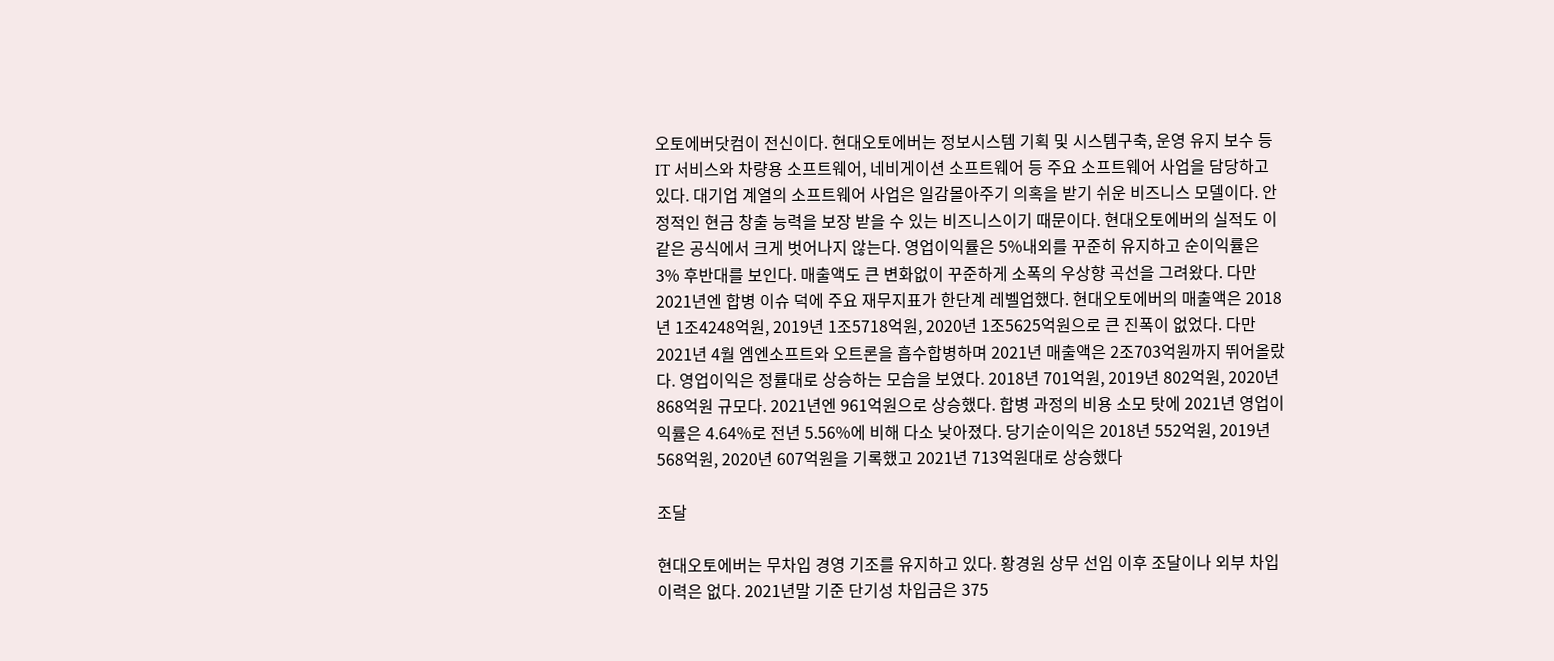오토에버닷컴이 전신이다. 현대오토에버는 정보시스템 기획 및 시스템구축, 운영 유지 보수 등 IT 서비스와 차량용 소프트웨어, 네비게이션 소프트웨어 등 주요 소프트웨어 사업을 담당하고 있다. 대기업 계열의 소프트웨어 사업은 일감몰아주기 의혹을 받기 쉬운 비즈니스 모델이다. 안정적인 현금 창출 능력을 보장 받을 수 있는 비즈니스이기 때문이다. 현대오토에버의 실적도 이 같은 공식에서 크게 벗어나지 않는다. 영업이익률은 5%내외를 꾸준히 유지하고 순이익률은 3% 후반대를 보인다. 매출액도 큰 변화없이 꾸준하게 소폭의 우상향 곡선을 그려왔다. 다만 2021년엔 합병 이슈 덕에 주요 재무지표가 한단계 레벨업했다. 현대오토에버의 매출액은 2018년 1조4248억원, 2019년 1조5718억원, 2020년 1조5625억원으로 큰 진폭이 없었다. 다만 2021년 4월 엠엔소프트와 오트론을 흡수합병하며 2021년 매출액은 2조703억원까지 뛰어올랐다. 영업이익은 정률대로 상승하는 모습을 보였다. 2018년 701억원, 2019년 802억원, 2020년 868억원 규모다. 2021년엔 961억원으로 상승했다. 합병 과정의 비용 소모 탓에 2021년 영업이익률은 4.64%로 전년 5.56%에 비해 다소 낮아졌다. 당기순이익은 2018년 552억원, 2019년 568억원, 2020년 607억원을 기록했고 2021년 713억원대로 상승했다

조달

현대오토에버는 무차입 경영 기조를 유지하고 있다. 황경원 상무 선임 이후 조달이나 외부 차입 이력은 없다. 2021년말 기준 단기성 차입금은 375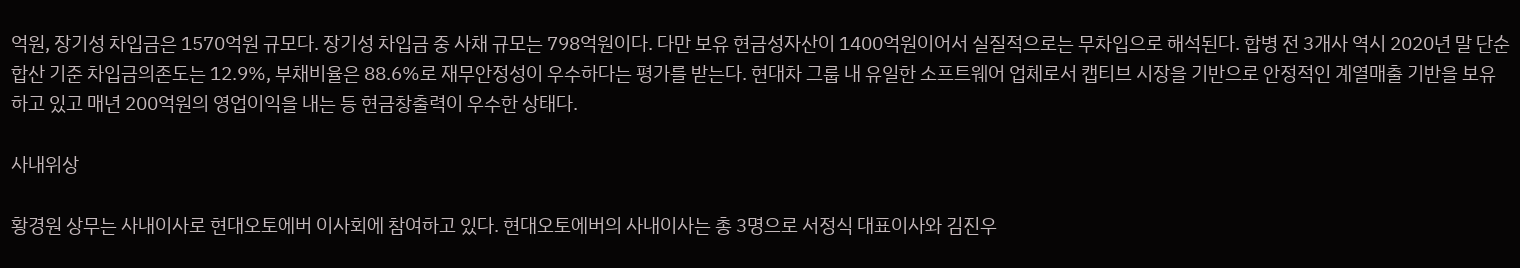억원, 장기성 차입금은 1570억원 규모다. 장기성 차입금 중 사채 규모는 798억원이다. 다만 보유 현금성자산이 1400억원이어서 실질적으로는 무차입으로 해석된다. 합병 전 3개사 역시 2020년 말 단순합산 기준 차입금의존도는 12.9%, 부채비율은 88.6%로 재무안정성이 우수하다는 평가를 받는다. 현대차 그룹 내 유일한 소프트웨어 업체로서 캡티브 시장을 기반으로 안정적인 계열매출 기반을 보유하고 있고 매년 200억원의 영업이익을 내는 등 현금창출력이 우수한 상태다.

사내위상

황경원 상무는 사내이사로 현대오토에버 이사회에 참여하고 있다. 현대오토에버의 사내이사는 총 3명으로 서정식 대표이사와 김진우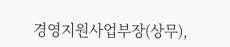경영지원사업부장(상무),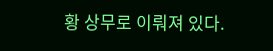황 상무로 이뤄져 있다.